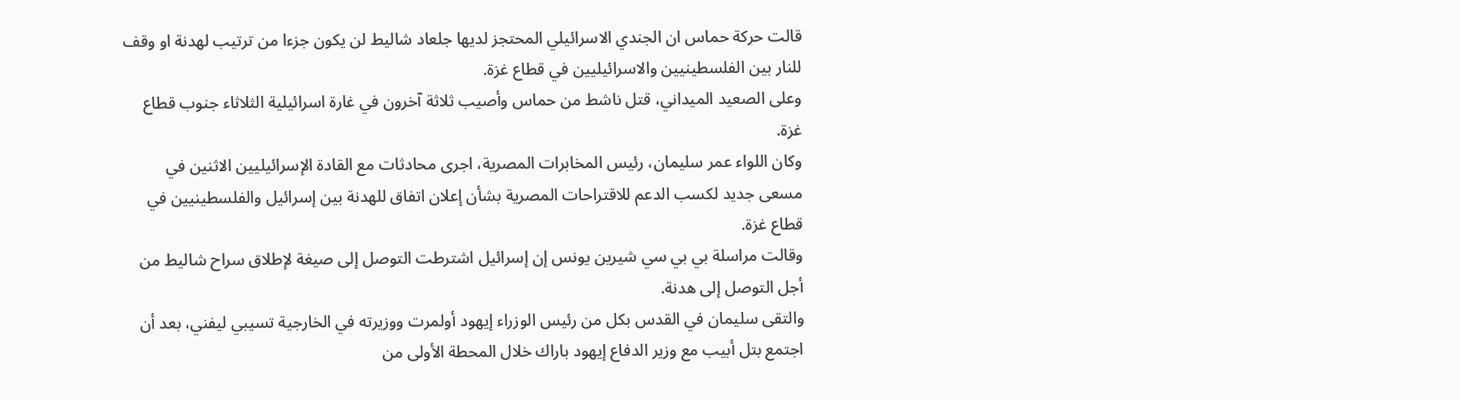قالت حركة حماس ان الجندي الاسرائيلي المحتجز لديها جلعاد شاليط لن يكون جزءا من ترتيب لهدنة او وقف للنار بين الفلسطينيين والاسرائيليين في قطاع غزة.
وعلى الصعيد الميداني، قتل ناشط من حماس وأصيب ثلاثة آخرون في غارة اسرائيلية الثلاثاء جنوب قطاع غزة.
وكان اللواء عمر سليمان، رئيس المخابرات المصرية، اجرى محادثات مع القادة الإسرائيليين الاثنين في مسعى جديد لكسب الدعم للاقتراحات المصرية بشأن إعلان اتفاق للهدنة بين إسرائيل والفلسطينيين في قطاع غزة.
وقالت مراسلة بي بي سي شيرين يونس إن إسرائيل اشترطت التوصل إلى صيغة لإطلاق سراح شاليط من أجل التوصل إلى هدنة.
والتقى سليمان في القدس بكل من رئيس الوزراء إيهود أولمرت ووزيرته في الخارجية تسيبي ليفني، بعد أن اجتمع بتل أبيب مع وزير الدفاع إيهود باراك خلال المحطة الأولى من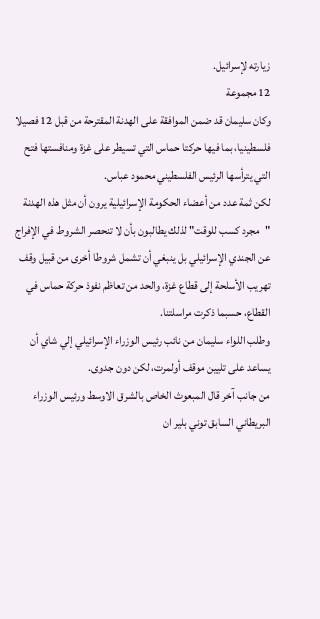زيارته لإسرائيل.
12 مجموعة
وكان سليمان قد ضمن الموافقة على الهدنة المقترحة من قبل 12 فصيلا فلسطينيا، بما فيها حركتا حماس التي تسيطر على غزة ومنافستها فتح التي يترأسها الرئيس الفلسطيني محمود عباس.
لكن ثمة عدد من أعضاء الحكومة الإسرائيلية يرون أن مثل هذه الهدنة "مجرد كسب للوقت" لذلك يطالبون بأن لا تنحصر الشروط في الإفراج عن الجندي الإسرائيلي بل ينبغي أن تشمل شروطا أخرى من قبيل وقف تهريب الأسلحة إلى قطاع غزة، والحد من تعاظم نفوذ حركة حماس في القطاع، حسبما ذكرت مراسلتنا.
وطلب اللواء سليمان من نائب رئيس الوزراء الإسرائيلي إلي شاي أن يساعد على تليين موقف أولمرت، لكن دون جدوى.
من جانب آخر قال المبعوث الخاص بالشرق الاوسط ورئيس الوزراء البريطاني السابق توني بلير ان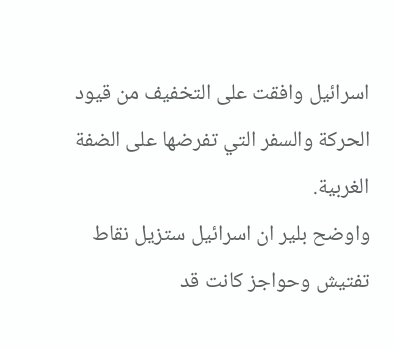اسرائيل وافقت على التخفيف من قيود الحركة والسفر التي تفرضها على الضفة الغربية.
واوضح بلير ان اسرائيل ستزيل نقاط تفتيش وحواجز كانت قد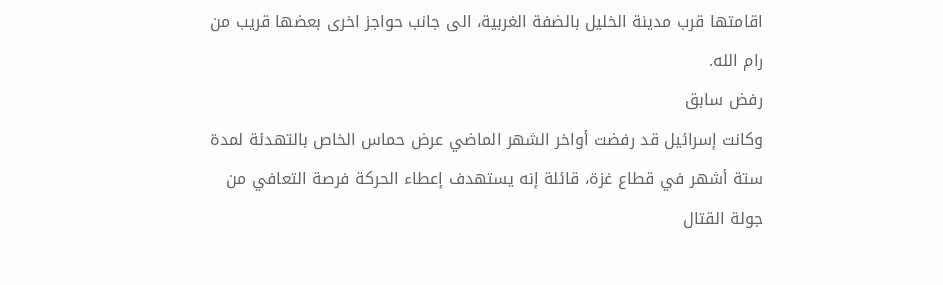اقامتها قرب مدينة الخليل بالضفة الغربية، الى جانب حواجز اخرى بعضها قريب من رام الله.
رفض سابق
وكانت إسرائيل قد رفضت أواخر الشهر الماضي عرض حماس الخاص بالتهدئة لمدة ستة أشهر في قطاع غزة، قائلة إنه يستهدف إعطاء الحركة فرصة التعافي من جولة القتال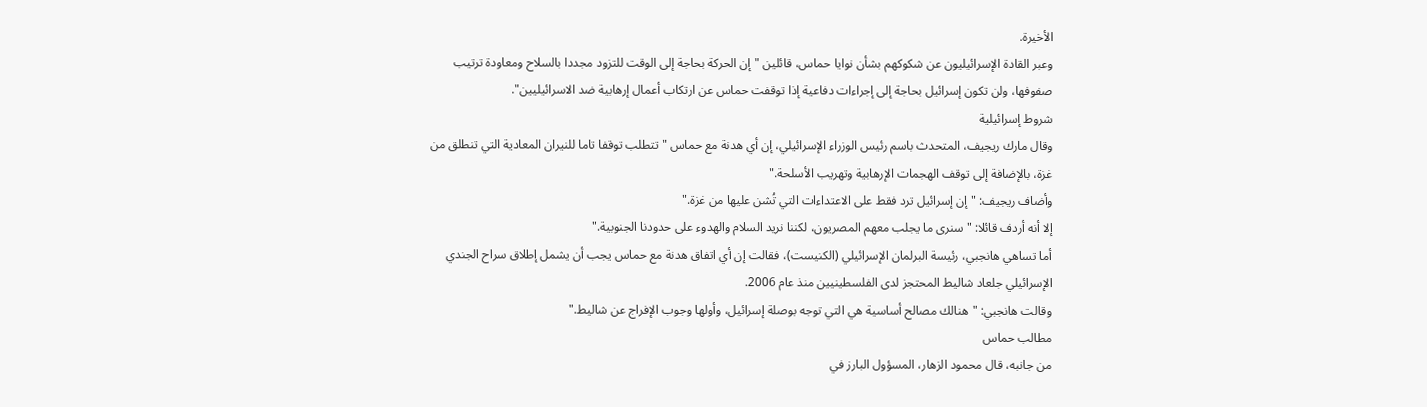الأخيرة.
وعبر القادة الإسرائيليون عن شكوكهم بشأن نوايا حماس، قائلين "إن الحركة بحاجة إلى الوقت للتزود مجددا بالسلاح ومعاودة ترتيب صفوفها، ولن تكون إسرائيل بحاجة إلى إجراءات دفاعية إذا توقفت حماس عن ارتكاب أعمال إرهابية ضد الاسرائيليين".
شروط إسرائيلية
وقال مارك ريجيف، المتحدث باسم رئيس الوزراء الإسرائيلي، إن أي هدنة مع حماس "تتطلب توقفا تاما للنيران المعادية التي تنطلق من غزة، بالإضافة إلى توقف الهجمات الإرهابية وتهريب الأسلحة."
وأضاف ريجيف: "إن إسرائيل ترد فقط على الاعتداءات التي تُشن عليها من غزة."
إلا أنه أردف قائلا: "سنرى ما يجلب معهم المصريون، لكننا نريد السلام والهدوء على حدودنا الجنوبية."
أما تساهي هانجبي، رئيسة البرلمان الإسرائيلي (الكنيست)، فقالت إن أي اتفاق هدنة مع حماس يجب أن يشمل إطلاق سراح الجندي الإسرائيلي جلعاد شاليط المحتجز لدى الفلسطينيين منذ عام 2006.
وقالت هانجبي: "هنالك مصالح أساسية هي التي توجه بوصلة إسرائيل، وأولها وجوب الإفراج عن شاليط."
مطالب حماس
من جانبه، قال محمود الزهار، المسؤول البارز في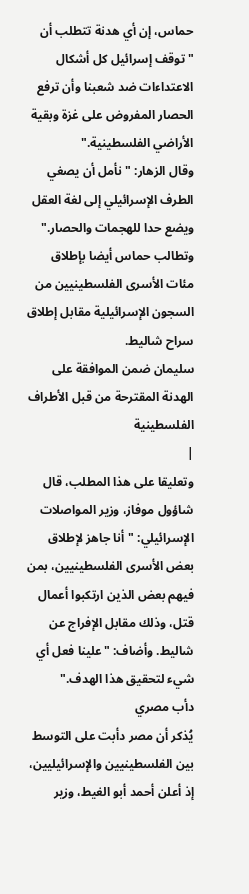حماس، إن أي هدنة تتطلب أن "توقف إسرائيل كل أشكال الاعتداءات ضد شعبنا وأن ترفع الحصار المفروض على غزة وبقية الأراضي الفلسطينية."
وقال الزهار: "نأمل أن يصغي الطرف الإسرائيلي إلى لغة العقل ويضع حدا للهجمات والحصار."
وتطالب حماس أيضا بإطلاق مئات الأسرى الفلسطينيين من السجون الإسرائيلية مقابل إطلاق سراح شاليط.
سليمان ضمن الموافقة على الهدنة المقترحة من قبل الأطراف الفلسطينية
|
وتعليقا على هذا المطلب، قال شاؤول موفاز، وزير المواصلات الإسرائيلي: "أنا جاهز لإطلاق بعض الأسرى الفلسطينيين، بمن فيهم بعض الذين ارتكبوا أعمال قتل، وذلك مقابل الإفراج عن شاليط. وأضاف: "علينا فعل أي شيء لتحقيق هذا الهدف."
دأب مصري
يُذكر أن مصر دأبت على التوسط بين الفلسطينيين والإسرائيليين، إذ أعلن أحمد أبو الغيط، وزير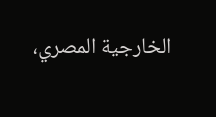الخارجية المصري،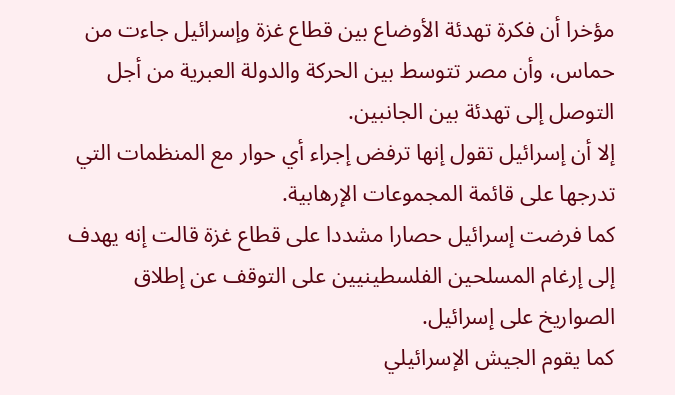مؤخرا أن فكرة تهدئة الأوضاع بين قطاع غزة وإسرائيل جاءت من حماس، وأن مصر تتوسط بين الحركة والدولة العبرية من أجل التوصل إلى تهدئة بين الجانبين.
إلا أن إسرائيل تقول إنها ترفض إجراء أي حوار مع المنظمات التي تدرجها على قائمة المجموعات الإرهابية.
كما فرضت إسرائيل حصارا مشددا على قطاع غزة قالت إنه يهدف إلى إرغام المسلحين الفلسطينيين على التوقف عن إطلاق الصواريخ على إسرائيل.
كما يقوم الجيش الإسرائيلي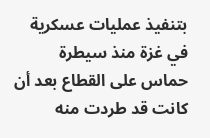بتنفيذ عمليات عسكرية في غزة منذ سيطرة حماس على القطاع بعد أن كانت قد طردت منه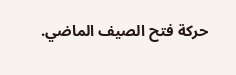حركة فتح الصيف الماضي.